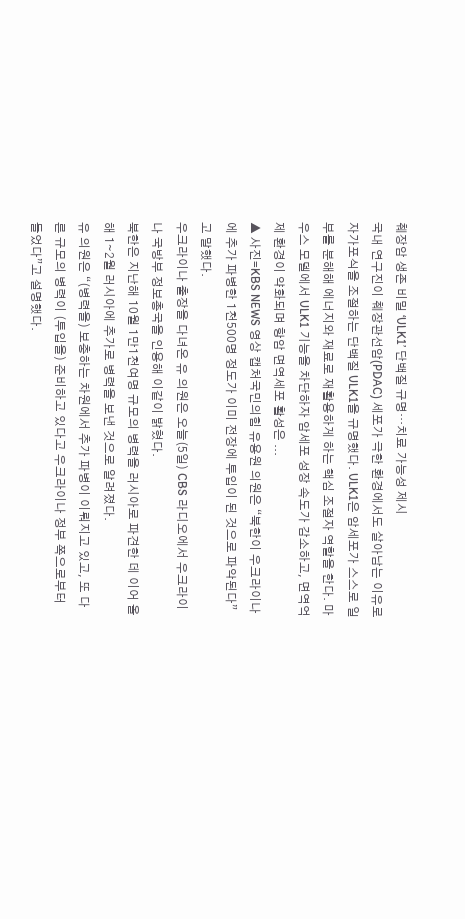췌장암 생존 비밀 ‘ULK1’ 단백질 규명…치료 가능성 제시
국내 연구진이 췌장관선암(PDAC) 세포가 극한 환경에서도 살아남는 이유로 자가포식을 조절하는 단백질 ULK1을 규명했다. ULK1은 암세포가 스스로 일부를 분해해 에너지와 재료로 재활용하게 하는 핵심 조절자 역할을 한다. 마우스 모델에서 ULK1 기능을 차단하자 암세포 성장 속도가 감소하고, 면역억제 환경이 약화되며 항암 면역세포 활성은 ...
▲ 사진=KBS NEWS 영상 캡처국민의힘 유용원 의원은 “북한이 우크라이나에 추가 파병한 1천500명 정도가 이미 전장에 투입이 된 것으로 파악된다”고 말했다.
우크라이나 출장을 다녀온 유 의원은 오늘(5일) CBS 라디오에서 우크라이나 국방부 정보총국을 인용해 이같이 밝혔다.
북한은 지난해 10월 1만1천여명 규모의 병력을 러시아로 파견한 데 이어 올해 1∼2월 러시아에 추가로 병력을 보낸 것으로 알려졌다.
유 의원은 “(병력을) 보충하는 차원에서 추가 파병이 이뤄지고 있고, 또 다른 규모의 병력이 (투입을) 준비하고 있다고 우크라이나 정부 쪽으로부터 들었다”고 설명했다.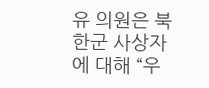유 의원은 북한군 사상자에 대해 “우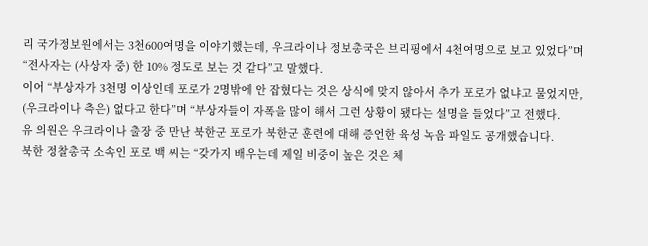리 국가정보원에서는 3천600여명을 이야기했는데, 우크라이나 정보총국은 브리핑에서 4천여명으로 보고 있었다”며 “전사자는 (사상자 중) 한 10% 정도로 보는 것 같다”고 말했다.
이어 “부상자가 3천명 이상인데 포로가 2명밖에 안 잡혔다는 것은 상식에 맞지 않아서 추가 포로가 없냐고 물었지만, (우크라이나 측은) 없다고 한다”며 “부상자들이 자폭을 많이 해서 그런 상황이 됐다는 설명을 들었다”고 전했다.
유 의원은 우크라이나 출장 중 만난 북한군 포로가 북한군 훈련에 대해 증언한 육성 녹음 파일도 공개했습니다.
북한 정찰총국 소속인 포로 백 씨는 “갖가지 배우는데 제일 비중이 높은 것은 체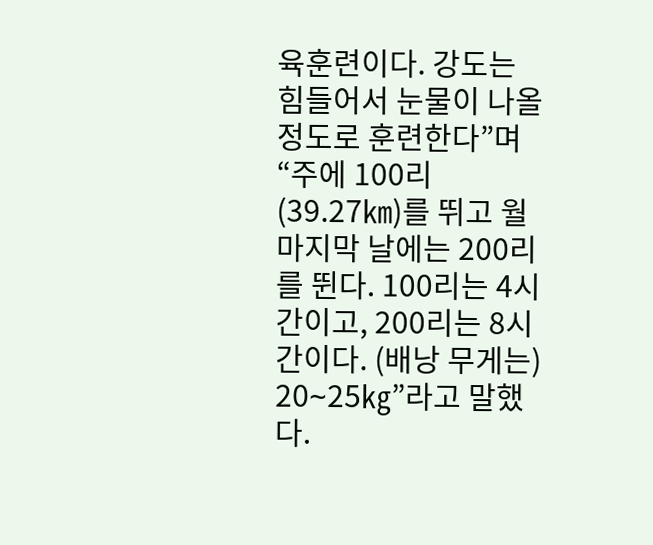육훈련이다. 강도는 힘들어서 눈물이 나올 정도로 훈련한다”며 “주에 100리(39.27㎞)를 뛰고 월 마지막 날에는 200리를 뛴다. 100리는 4시간이고, 200리는 8시간이다. (배낭 무게는) 20∼25㎏”라고 말했다.